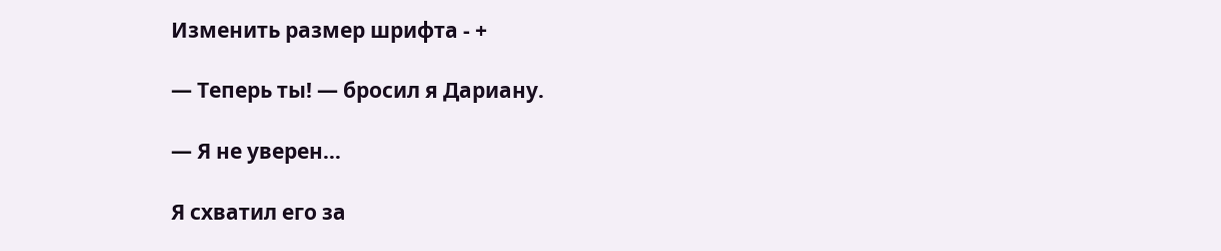Изменить размер шрифта - +

— Теперь ты! — бросил я Дариану.

— Я не уверен…

Я схватил его за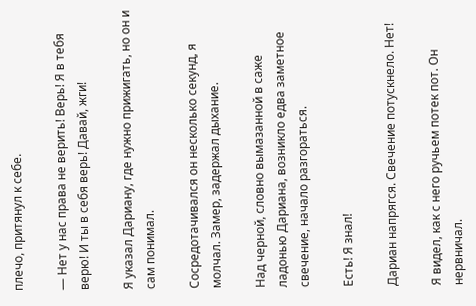плечо, притянул к себе.

— Нет у нас права не верить! Верь! Я в тебя верю! И ты в себя верь! Давай, жги!

Я указал Дариану, где нужно прижигать, но он и сам понимал.

Сосредотачивался он несколько секунд, я молчал. Замер, задержал дыхание.

Над черной, словно вымазанной в саже ладонью Дариана, возникло едва заметное свечение, начало разгораться.

Есть! Я знал!

Дариан напрягся. Свечение потускнело. Нет!

Я видел, как с него ручьем потек пот. Он нервничал.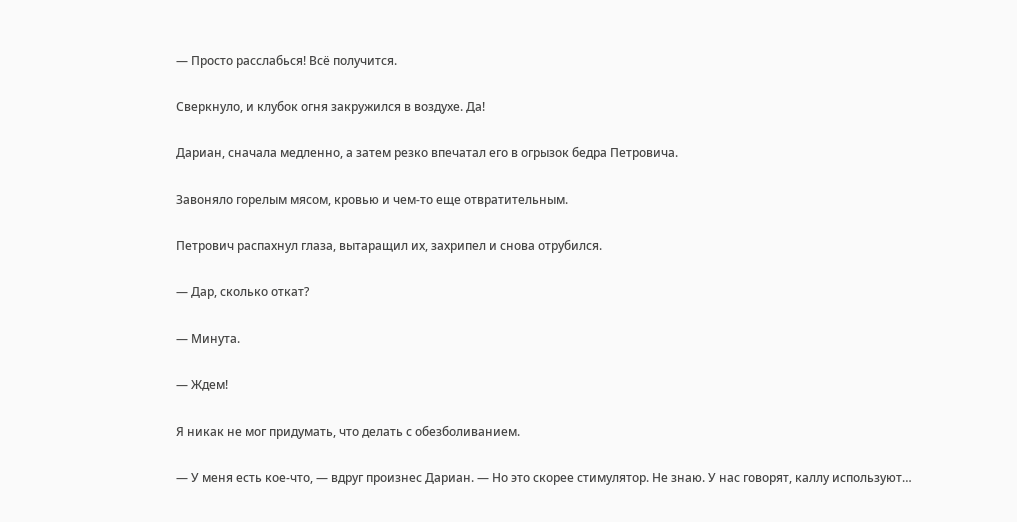— Просто расслабься! Всё получится.

Сверкнуло, и клубок огня закружился в воздухе. Да!

Дариан, сначала медленно, а затем резко впечатал его в огрызок бедра Петровича.

Завоняло горелым мясом, кровью и чем-то еще отвратительным.

Петрович распахнул глаза, вытаращил их, захрипел и снова отрубился.

— Дар, сколько откат?

— Минута.

— Ждем!

Я никак не мог придумать, что делать с обезболиванием.

— У меня есть кое-что, — вдруг произнес Дариан. — Но это скорее стимулятор. Не знаю. У нас говорят, каллу используют…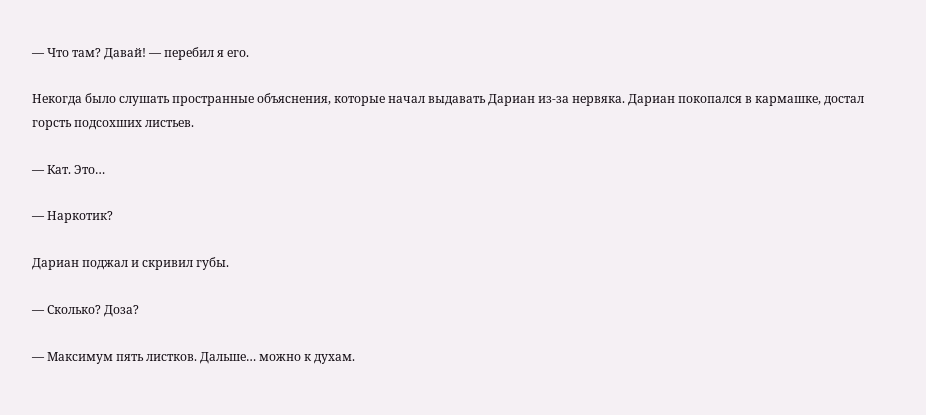— Что там? Давай! — перебил я его.

Некогда было слушать пространные объяснения, которые начал выдавать Дариан из-за нервяка. Дариан покопался в кармашке, достал горсть подсохших листьев.

— Кат. Это…

— Наркотик?

Дариан поджал и скривил губы.

— Сколько? Доза?

— Максимум пять листков. Дальше… можно к духам.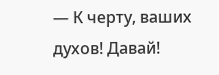— К черту, ваших духов! Давай!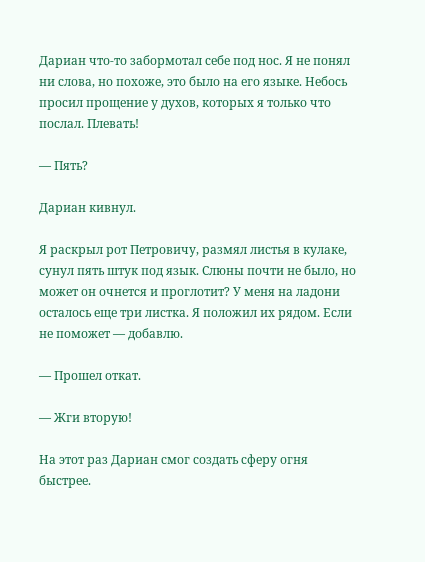Дариан что-то забормотал себе под нос. Я не понял ни слова, но похоже, это было на его языке. Небось просил прощение у духов, которых я только что послал. Плевать!

— Пять?

Дариан кивнул.

Я раскрыл рот Петровичу, размял листья в кулаке, сунул пять штук под язык. Слюны почти не было, но может он очнется и проглотит? У меня на ладони осталось еще три листка. Я положил их рядом. Если не поможет — добавлю.

— Прошел откат.

— Жги вторую!

На этот раз Дариан смог создать сферу огня быстрее.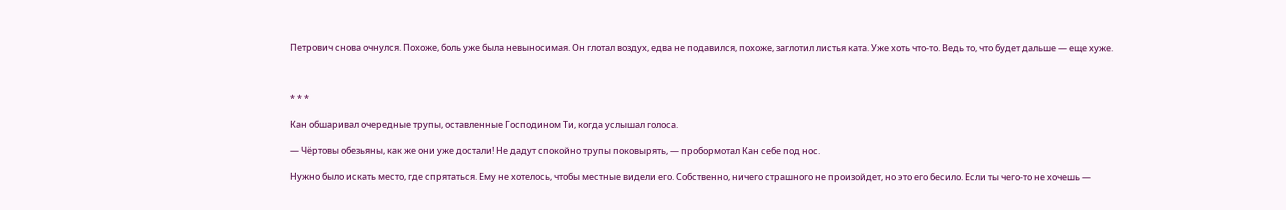Петрович снова очнулся. Похоже, боль уже была невыносимая. Он глотал воздух, едва не подавился, похоже, заглотил листья ката. Уже хоть что-то. Ведь то, что будет дальше — еще хуже.



* * *

Кан обшаривал очередные трупы, оставленные Господином Ти, когда услышал голоса.

— Чёртовы обезьяны, как же они уже достали! Не дадут спокойно трупы поковырять, — пробормотал Кан себе под нос.

Нужно было искать место, где спрятаться. Ему не хотелось, чтобы местные видели его. Собственно, ничего страшного не произойдет, но это его бесило. Если ты чего-то не хочешь —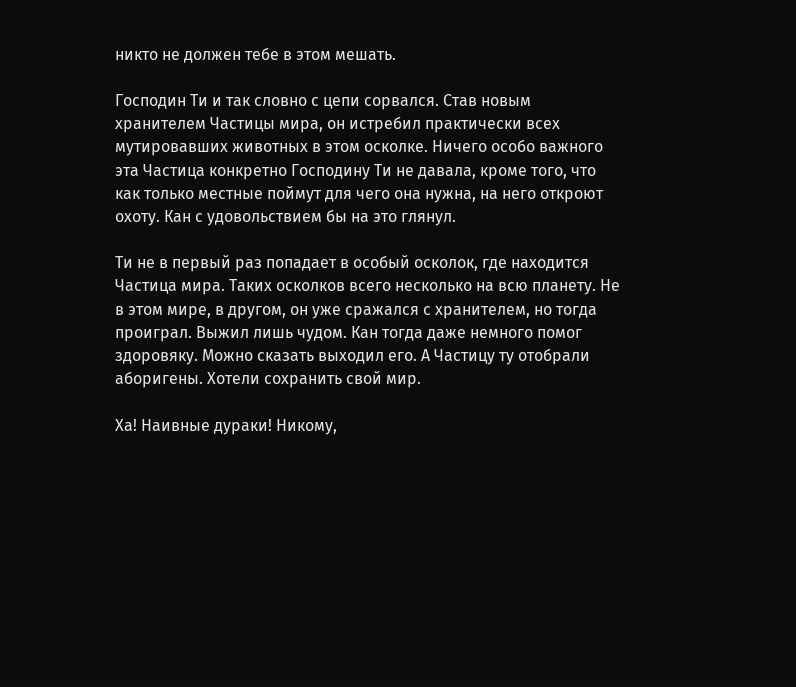никто не должен тебе в этом мешать.

Господин Ти и так словно с цепи сорвался. Став новым хранителем Частицы мира, он истребил практически всех мутировавших животных в этом осколке. Ничего особо важного эта Частица конкретно Господину Ти не давала, кроме того, что как только местные поймут для чего она нужна, на него откроют охоту. Кан с удовольствием бы на это глянул.

Ти не в первый раз попадает в особый осколок, где находится Частица мира. Таких осколков всего несколько на всю планету. Не в этом мире, в другом, он уже сражался с хранителем, но тогда проиграл. Выжил лишь чудом. Кан тогда даже немного помог здоровяку. Можно сказать выходил его. А Частицу ту отобрали аборигены. Хотели сохранить свой мир.

Ха! Наивные дураки! Никому,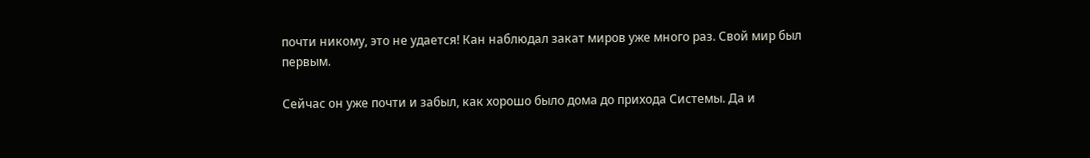почти никому, это не удается! Кан наблюдал закат миров уже много раз. Свой мир был первым.

Сейчас он уже почти и забыл, как хорошо было дома до прихода Системы. Да и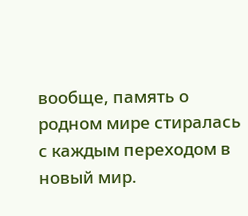вообще, память о родном мире стиралась с каждым переходом в новый мир.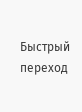Быстрый переход